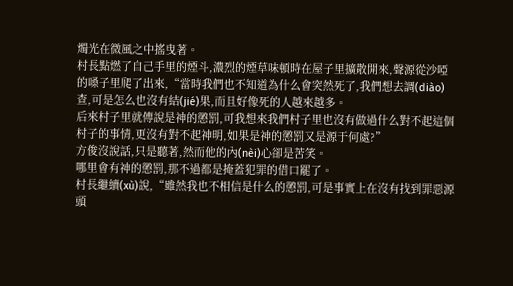燭光在微風之中搖曳著。
村長點燃了自己手里的煙斗,濃烈的煙草味頓時在屋子里擴散開來,聲源從沙啞的嗓子里爬了出來,“當時我們也不知道為什么會突然死了,我們想去調(diào)查,可是怎么也沒有結(jié)果,而且好像死的人越來越多。
后來村子里就傳說是神的懲罰,可我想來我們村子里也沒有做過什么對不起這個村子的事情,更沒有對不起神明,如果是神的懲罰又是源于何處?”
方俊沒說話,只是聽著,然而他的內(nèi)心卻是苦笑。
哪里會有神的懲罰,那不過都是掩蓋犯罪的借口罷了。
村長繼續(xù)說,“雖然我也不相信是什么的懲罰,可是事實上在沒有找到罪惡源頭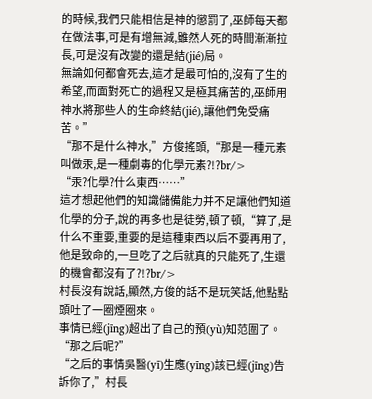的時候,我們只能相信是神的懲罰了,巫師每天都在做法事,可是有增無減,雖然人死的時間漸漸拉長,可是沒有改變的還是結(jié)局。
無論如何都會死去,這才是最可怕的,沒有了生的希望,而面對死亡的過程又是極其痛苦的,巫師用神水將那些人的生命終結(jié),讓他們免受痛苦。”
“那不是什么神水,”方俊搖頭,“那是一種元素叫做汞,是一種劇毒的化學元素?!?br/>
“汞?化學?什么東西……”
這才想起他們的知識儲備能力并不足讓他們知道化學的分子,說的再多也是徒勞,頓了頓,“算了,是什么不重要,重要的是這種東西以后不要再用了,他是致命的,一旦吃了之后就真的只能死了,生還的機會都沒有了?!?br/>
村長沒有說話,顯然,方俊的話不是玩笑話,他點點頭吐了一圈煙圈來。
事情已經(jīng)超出了自己的預(yù)知范圍了。
“那之后呢?”
“之后的事情吳醫(yī)生應(yīng)該已經(jīng)告訴你了,”村長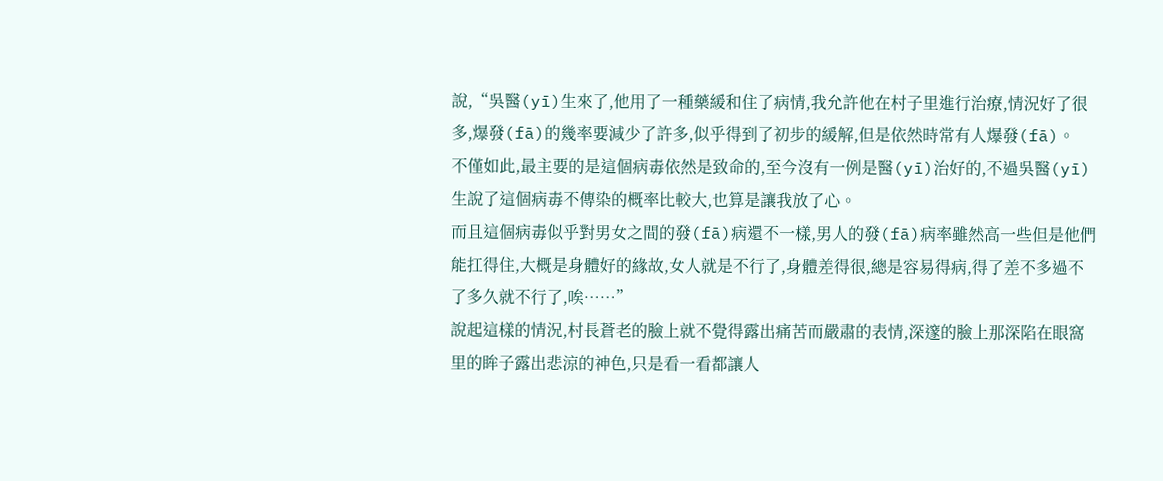說,“吳醫(yī)生來了,他用了一種藥緩和住了病情,我允許他在村子里進行治療,情況好了很多,爆發(fā)的幾率要減少了許多,似乎得到了初步的緩解,但是依然時常有人爆發(fā)。
不僅如此,最主要的是這個病毒依然是致命的,至今沒有一例是醫(yī)治好的,不過吳醫(yī)生說了這個病毒不傳染的概率比較大,也算是讓我放了心。
而且這個病毒似乎對男女之間的發(fā)病還不一樣,男人的發(fā)病率雖然高一些但是他們能扛得住,大概是身體好的緣故,女人就是不行了,身體差得很,總是容易得病,得了差不多過不了多久就不行了,唉……”
說起這樣的情況,村長蒼老的臉上就不覺得露出痛苦而嚴肅的表情,深邃的臉上那深陷在眼窩里的眸子露出悲涼的神色,只是看一看都讓人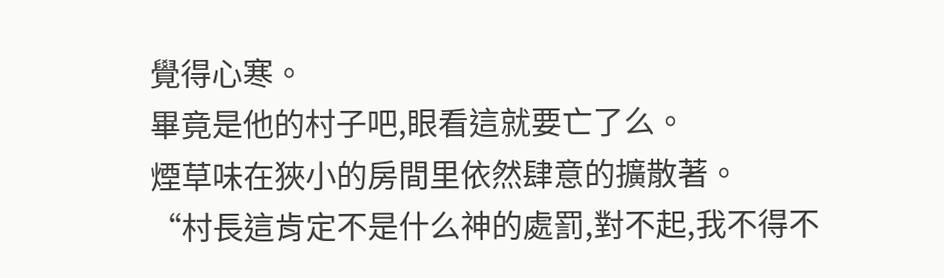覺得心寒。
畢竟是他的村子吧,眼看這就要亡了么。
煙草味在狹小的房間里依然肆意的擴散著。
“村長這肯定不是什么神的處罰,對不起,我不得不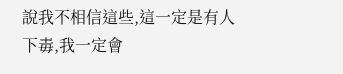說我不相信這些,這一定是有人下毒,我一定會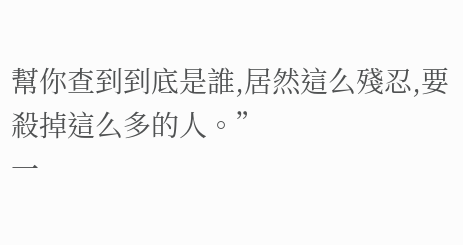幫你查到到底是誰,居然這么殘忍,要殺掉這么多的人。”
一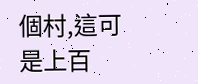個村,這可是上百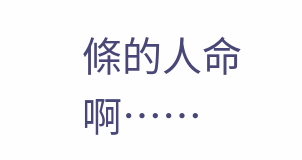條的人命啊……